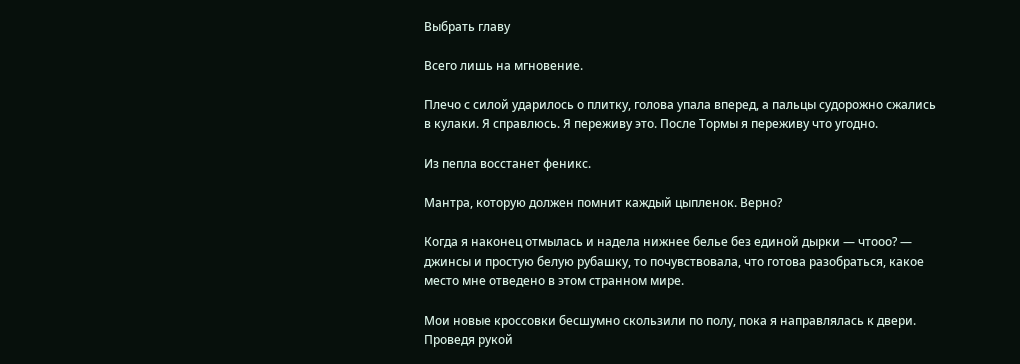Выбрать главу

Всего лишь на мгновение.

Плечо с силой ударилось о плитку, голова упала вперед, а пальцы судорожно сжались в кулаки. Я справлюсь. Я переживу это. После Тормы я переживу что угодно.

Из пепла восстанет феникс.

Мантра, которую должен помнит каждый цыпленок. Верно?

Когда я наконец отмылась и надела нижнее белье без единой дырки — чтооо? — джинсы и простую белую рубашку, то почувствовала, что готова разобраться, какое место мне отведено в этом странном мире.

Мои новые кроссовки бесшумно скользили по полу, пока я направлялась к двери. Проведя рукой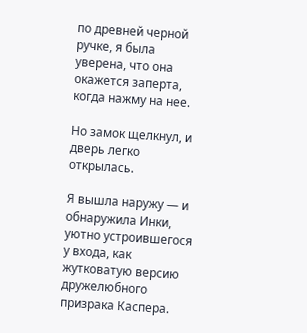по древней черной ручке, я была уверена, что она окажется заперта, когда нажму на нее.

Но замок щелкнул, и дверь легко открылась.

Я вышла наружу — и обнаружила Инки, уютно устроившегося у входа, как жутковатую версию дружелюбного призрака Каспера.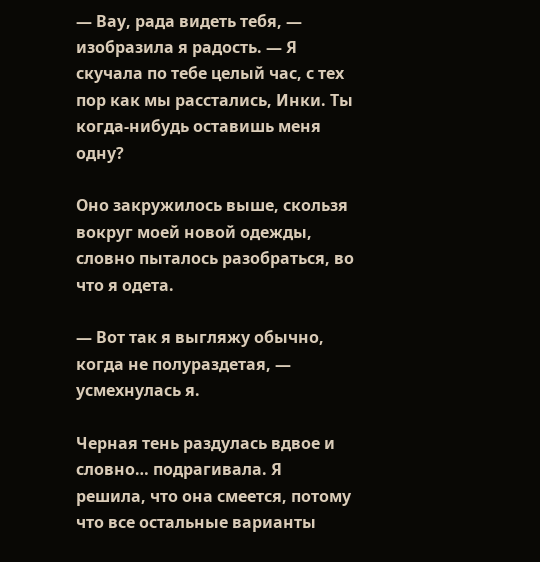— Вау, рада видеть тебя, — изобразила я радость. — Я скучала по тебе целый час, с тех пор как мы расстались, Инки. Ты когда-нибудь оставишь меня одну?

Оно закружилось выше, скользя вокруг моей новой одежды, словно пыталось разобраться, во что я одета.

— Вот так я выгляжу обычно, когда не полураздетая, — усмехнулась я.

Черная тень раздулась вдвое и словно… подрагивала. Я решила, что она смеется, потому что все остальные варианты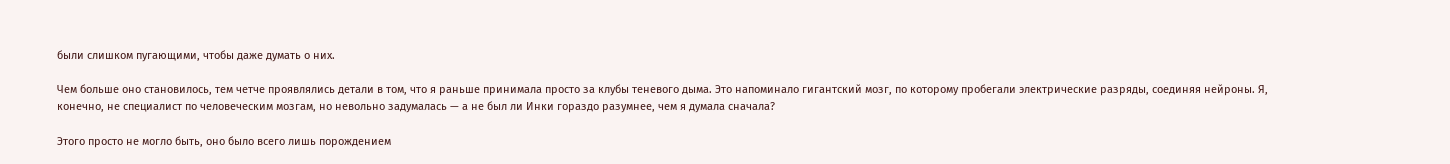были слишком пугающими, чтобы даже думать о них.

Чем больше оно становилось, тем четче проявлялись детали в том, что я раньше принимала просто за клубы теневого дыма. Это напоминало гигантский мозг, по которому пробегали электрические разряды, соединяя нейроны. Я, конечно, не специалист по человеческим мозгам, но невольно задумалась — а не был ли Инки гораздо разумнее, чем я думала сначала?

Этого просто не могло быть, оно было всего лишь порождением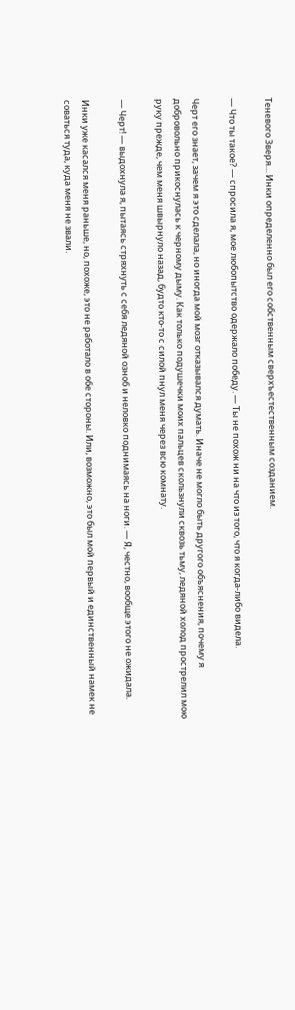Теневого Зверя… Инки определенно был его собственным сверхъестественным созданием.

— Что ты такое? — спросила я, мое любопытство одержало победу. — Ты не похож ни на что из того, что я когда-либо видела.

Черт его знает, зачем я это сделала, но иногда мой мозг отказывался думать. Иначе не могло быть другого объяснения, почему я добровольно прикоснулась к черному дыму. Как только подушечки моих пальцев скользнули сквозь тьму, ледяной холод прострелил мою руку прежде, чем меня швырнуло назад, будто кто-то с силой пнул меня через всю комнату.

— Черт! — выдохнула я, пытаясь стряхнуть с себя ледяной озноб и неловко поднимаясь на ноги. — Я, честно, вообще этого не ожидала.

Инки уже касался меня раньше, но, похоже, это не работало в обе стороны. Или, возможно, это был мой первый и единственный намек не соваться туда, куда меня не звали.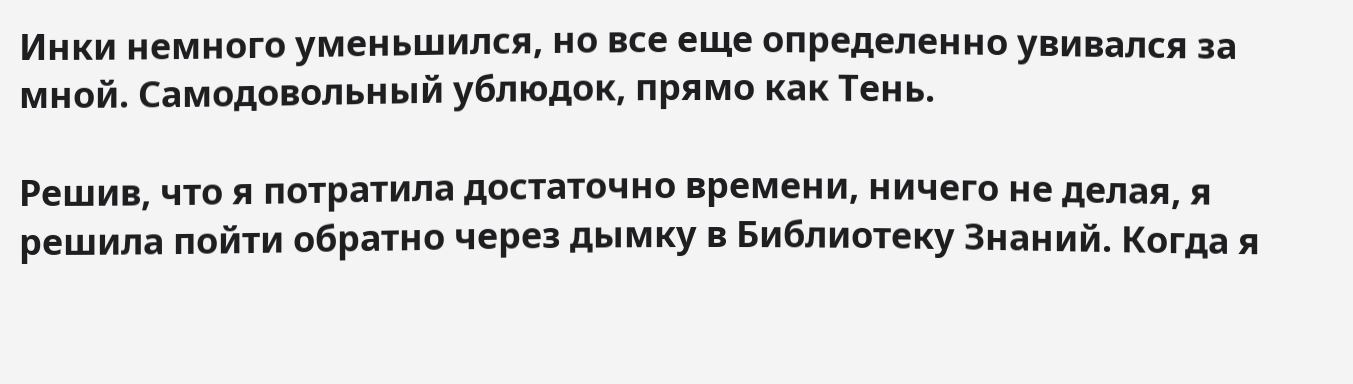Инки немного уменьшился, но все еще определенно увивался за мной. Самодовольный ублюдок, прямо как Тень.

Решив, что я потратила достаточно времени, ничего не делая, я решила пойти обратно через дымку в Библиотеку Знаний. Когда я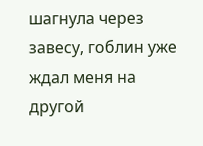шагнула через завесу, гоблин уже ждал меня на другой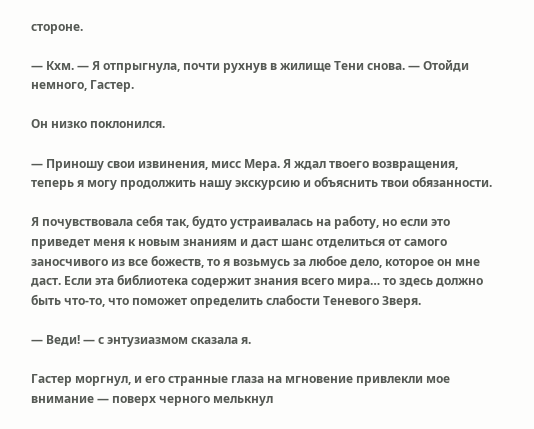стороне.

— Кхм. — Я отпрыгнула, почти рухнув в жилище Тени снова. — Отойди немного, Гастер.

Он низко поклонился.

— Приношу свои извинения, мисс Мера. Я ждал твоего возвращения, теперь я могу продолжить нашу экскурсию и объяснить твои обязанности.

Я почувствовала себя так, будто устраивалась на работу, но если это приведет меня к новым знаниям и даст шанс отделиться от самого заносчивого из все божеств, то я возьмусь за любое дело, которое он мне даст. Если эта библиотека содержит знания всего мира… то здесь должно быть что-то, что поможет определить слабости Теневого Зверя.

— Веди! — с энтузиазмом сказала я.

Гастер моргнул, и его странные глаза на мгновение привлекли мое внимание — поверх черного мелькнул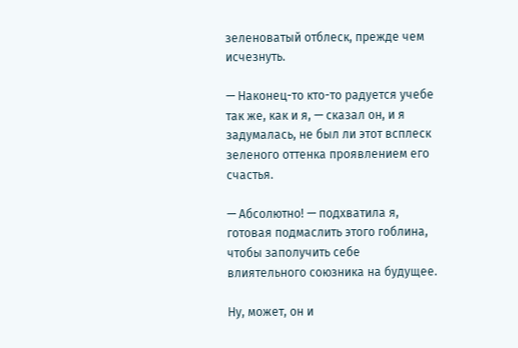зеленоватый отблеск, прежде чем исчезнуть.

— Наконец-то кто-то радуется учебе так же, как и я, — сказал он, и я задумалась, не был ли этот всплеск зеленого оттенка проявлением его счастья.

— Абсолютно! — подхватила я, готовая подмаслить этого гоблина, чтобы заполучить себе влиятельного союзника на будущее.

Ну, может, он и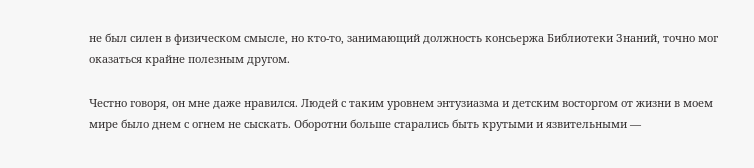не был силен в физическом смысле, но кто-то, занимающий должность консьержа Библиотеки Знаний, точно мог оказаться крайне полезным другом.

Честно говоря, он мне даже нравился. Людей с таким уровнем энтузиазма и детским восторгом от жизни в моем мире было днем с огнем не сыскать. Оборотни больше старались быть крутыми и язвительными —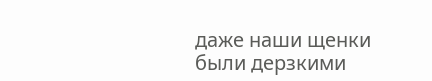даже наши щенки были дерзкими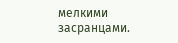мелкими засранцами.